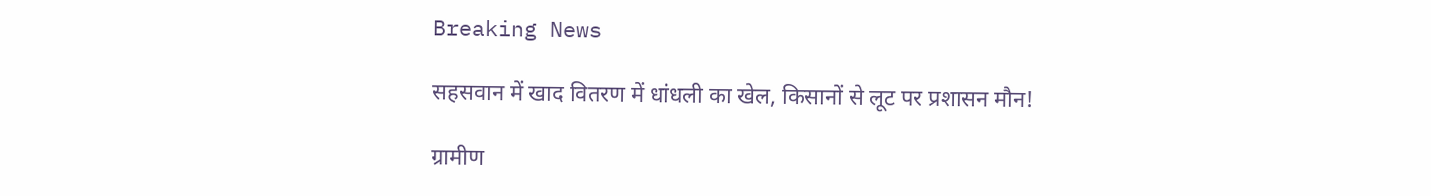Breaking News

सहसवान में खाद वितरण में धांधली का खेल, किसानों से लूट पर प्रशासन मौन!

ग्रामीण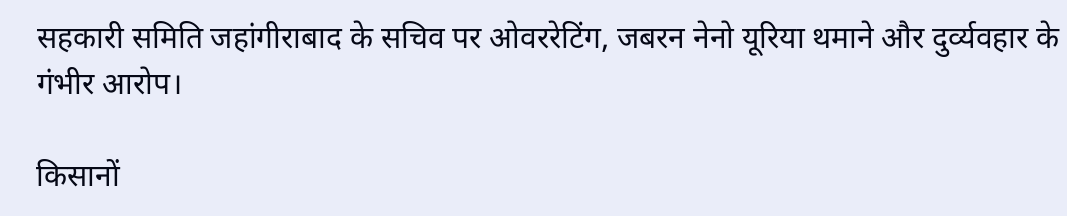सहकारी समिति जहांगीराबाद के सचिव पर ओवररेटिंग, जबरन नेनो यूरिया थमाने और दुर्व्यवहार के गंभीर आरोप।

किसानों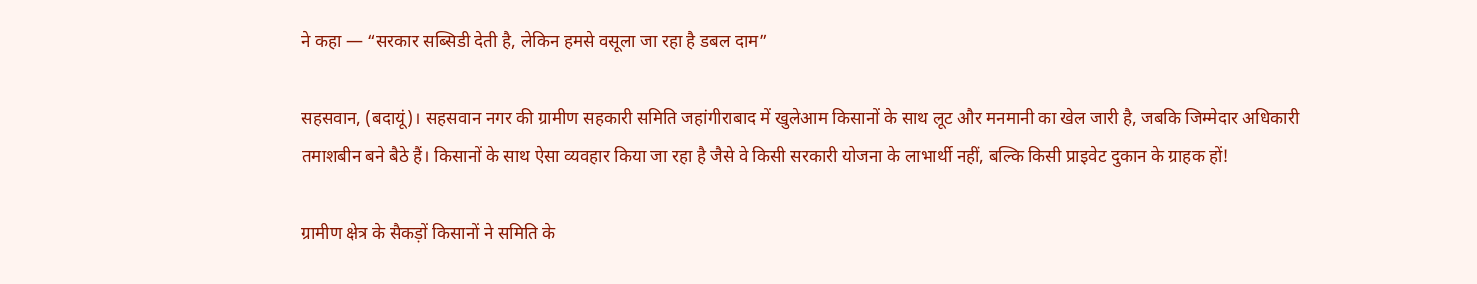ने कहा — “सरकार सब्सिडी देती है, लेकिन हमसे वसूला जा रहा है डबल दाम”

सहसवान, (बदायूं)। सहसवान नगर की ग्रामीण सहकारी समिति जहांगीराबाद में खुलेआम किसानों के साथ लूट और मनमानी का खेल जारी है, जबकि जिम्मेदार अधिकारी तमाशबीन बने बैठे हैं। किसानों के साथ ऐसा व्यवहार किया जा रहा है जैसे वे किसी सरकारी योजना के लाभार्थी नहीं, बल्कि किसी प्राइवेट दुकान के ग्राहक हों!

ग्रामीण क्षेत्र के सैकड़ों किसानों ने समिति के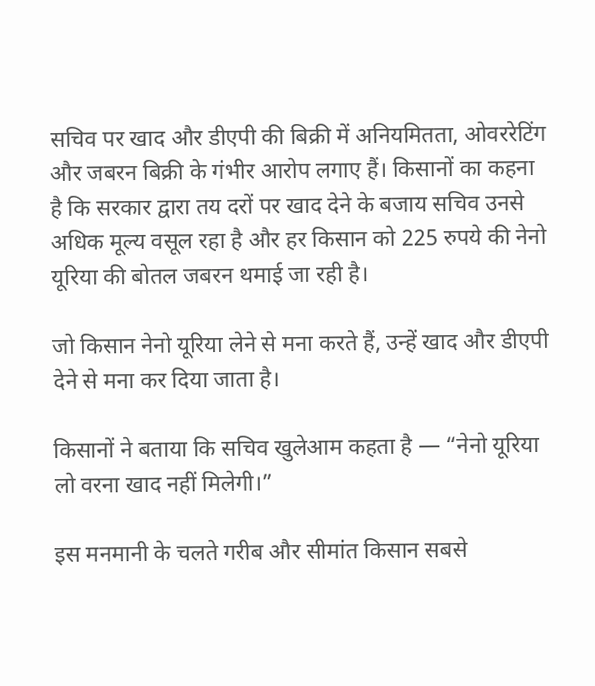सचिव पर खाद और डीएपी की बिक्री में अनियमितता, ओवररेटिंग और जबरन बिक्री के गंभीर आरोप लगाए हैं। किसानों का कहना है कि सरकार द्वारा तय दरों पर खाद देने के बजाय सचिव उनसे अधिक मूल्य वसूल रहा है और हर किसान को 225 रुपये की नेनो यूरिया की बोतल जबरन थमाई जा रही है।

जो किसान नेनो यूरिया लेने से मना करते हैं, उन्हें खाद और डीएपी देने से मना कर दिया जाता है।

किसानों ने बताया कि सचिव खुलेआम कहता है — “नेनो यूरिया लो वरना खाद नहीं मिलेगी।”

इस मनमानी के चलते गरीब और सीमांत किसान सबसे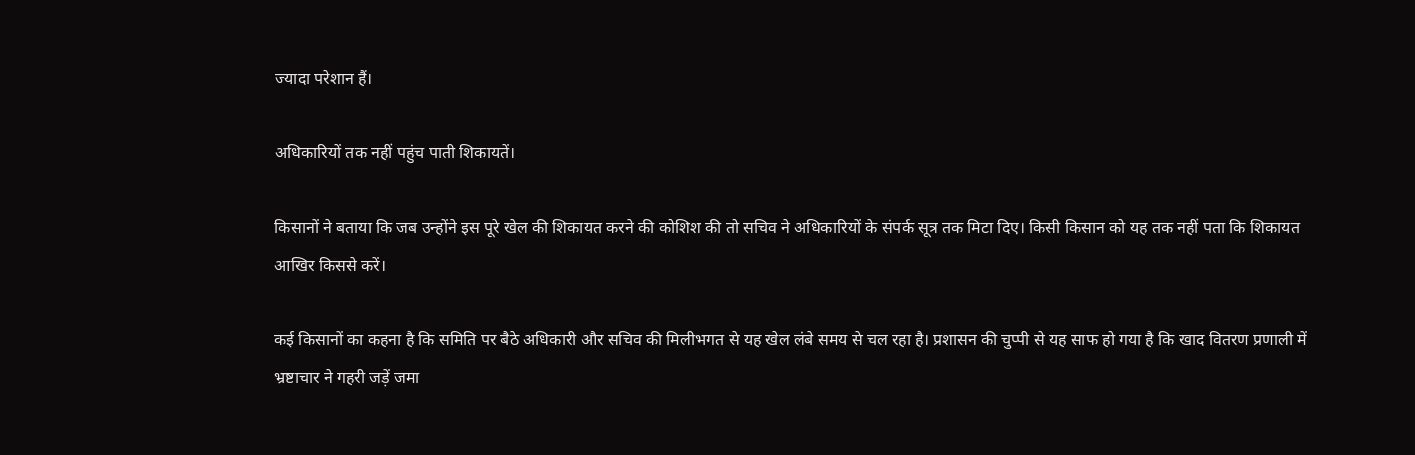ज्यादा परेशान हैं।

अधिकारियों तक नहीं पहुंच पाती शिकायतें।

किसानों ने बताया कि जब उन्होंने इस पूरे खेल की शिकायत करने की कोशिश की तो सचिव ने अधिकारियों के संपर्क सूत्र तक मिटा दिए। किसी किसान को यह तक नहीं पता कि शिकायत आखिर किससे करें।

कई किसानों का कहना है कि समिति पर बैठे अधिकारी और सचिव की मिलीभगत से यह खेल लंबे समय से चल रहा है। प्रशासन की चुप्पी से यह साफ हो गया है कि खाद वितरण प्रणाली में भ्रष्टाचार ने गहरी जड़ें जमा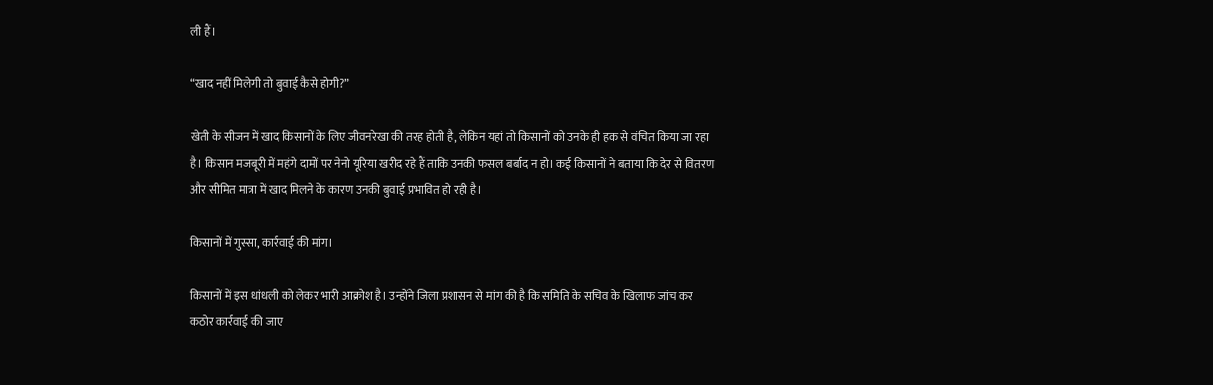ली हैं।

“खाद नहीं मिलेगी तो बुवाई कैसे होगी?”

खेती के सीजन में खाद किसानों के लिए जीवनरेखा की तरह होती है, लेकिन यहां तो किसानों को उनके ही हक से वंचित किया जा रहा है। किसान मजबूरी में महंगे दामों पर नेनो यूरिया खरीद रहे हैं ताकि उनकी फसल बर्बाद न हो। कई किसानों ने बताया कि देर से वितरण और सीमित मात्रा में खाद मिलने के कारण उनकी बुवाई प्रभावित हो रही है।

किसानों में गुस्सा, कार्रवाई की मांग।

किसानों में इस धांधली को लेकर भारी आक्रोश है। उन्होंने जिला प्रशासन से मांग की है कि समिति के सचिव के खिलाफ जांच कर कठोर कार्रवाई की जाए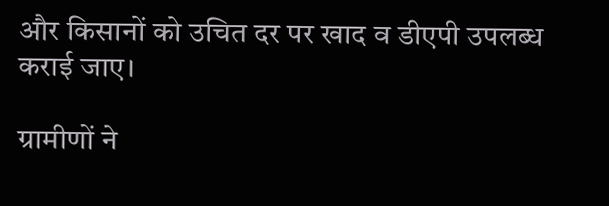और किसानों को उचित दर पर खाद व डीएपी उपलब्ध कराई जाए।

ग्रामीणों ने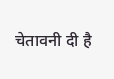चेतावनी दी है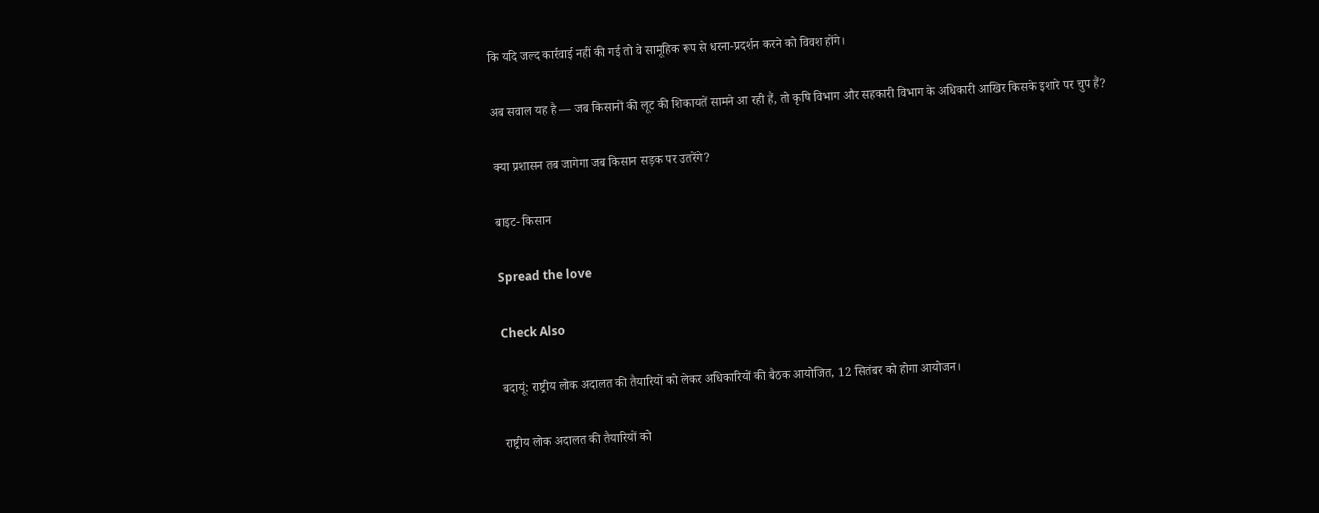कि यदि जल्द कार्रवाई नहीं की गई तो वे सामूहिक रूप से धरना-प्रदर्शन करने को विवश होंगे।

अब सवाल यह है — जब किसानों की लूट की शिकायतें सामने आ रही हैं, तो कृषि विभाग और सहकारी विभाग के अधिकारी आखिर किसके इशारे पर चुप हैं?

क्या प्रशासन तब जागेगा जब किसान सड़क पर उतरेंगे?

बाइट- किसान

Spread the love

Check Also

बदायूं: राष्ट्रीय लोक अदालत की तैयारियों को लेकर अधिकारियों की बैठक आयोजित, 12 सितंबर को होगा आयोजन।

राष्ट्रीय लोक अदालत की तैयारियों को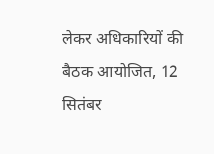लेकर अधिकारियों की बैठक आयोजित, 12 सितंबर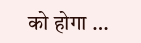को होगा …